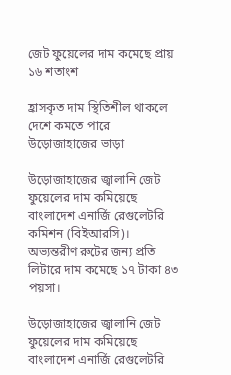জেট ফুয়েলের দাম কমেছে প্রায় ১৬ শতাংশ

হ্রাসকৃত দাম স্থিতিশীল থাকলে দেশে কমতে পারে উড়োজাহাজের ভাড়া

উড়োজাহাজের জ্বালানি জেট ফুয়েলের দাম কমিয়েছে বাংলাদেশ এনার্জি রেগুলেটরি কমিশন (বিইআরসি)। অভ্যন্তরীণ রুটের জন্য প্রতি লিটারে দাম কমেছে ১৭ টাকা ৪৩ পয়সা।

উড়োজাহাজের জ্বালানি জেট ফুয়েলের দাম কমিয়েছে বাংলাদেশ এনার্জি রেগুলেটরি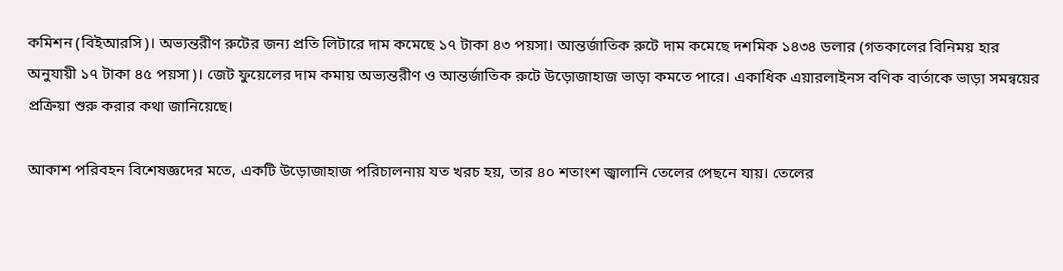কমিশন (বিইআরসি)। অভ্যন্তরীণ রুটের জন্য প্রতি লিটারে দাম কমেছে ১৭ টাকা ৪৩ পয়সা। আন্তর্জাতিক রুটে দাম কমেছে দশমিক ১৪৩৪ ডলার (গতকালের বিনিময় হার অনুযায়ী ১৭ টাকা ৪৫ পয়সা)। জেট ফুয়েলের দাম কমায় অভ্যন্তরীণ ও আন্তর্জাতিক রুটে উড়োজাহাজ ভাড়া কমতে পারে। একাধিক এয়ারলাইনস বণিক বার্তাকে ভাড়া সমন্বয়ের প্রক্রিয়া শুরু করার কথা জানিয়েছে।

আকাশ পরিবহন বিশেষজ্ঞদের মতে, একটি উড়োজাহাজ পরিচালনায় যত খরচ হয়, তার ৪০ শতাংশ জ্বালানি তেলের পেছনে যায়। তেলের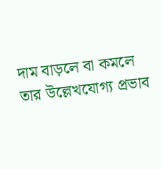দাম বাড়লে বা কমলে তার উল্লেখযোগ্য প্রভাব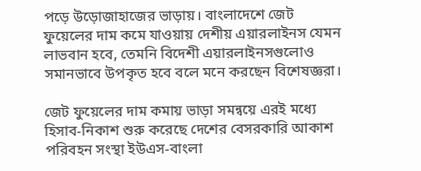পড়ে উড়োজাহাজের ভাড়ায়। বাংলাদেশে জেট ফুয়েলের দাম কমে যাওয়ায় দেশীয় এয়ারলাইনস যেমন লাভবান হবে, তেমনি বিদেশী এয়ারলাইনসগুলোও সমানভাবে উপকৃত হবে বলে মনে করছেন বিশেষজ্ঞরা।

জেট ফুয়েলের দাম কমায় ভাড়া সমন্বয়ে এরই মধ্যে হিসাব-নিকাশ শুরু করেছে দেশের বেসরকারি আকাশ পরিবহন সংস্থা ইউএস-বাংলা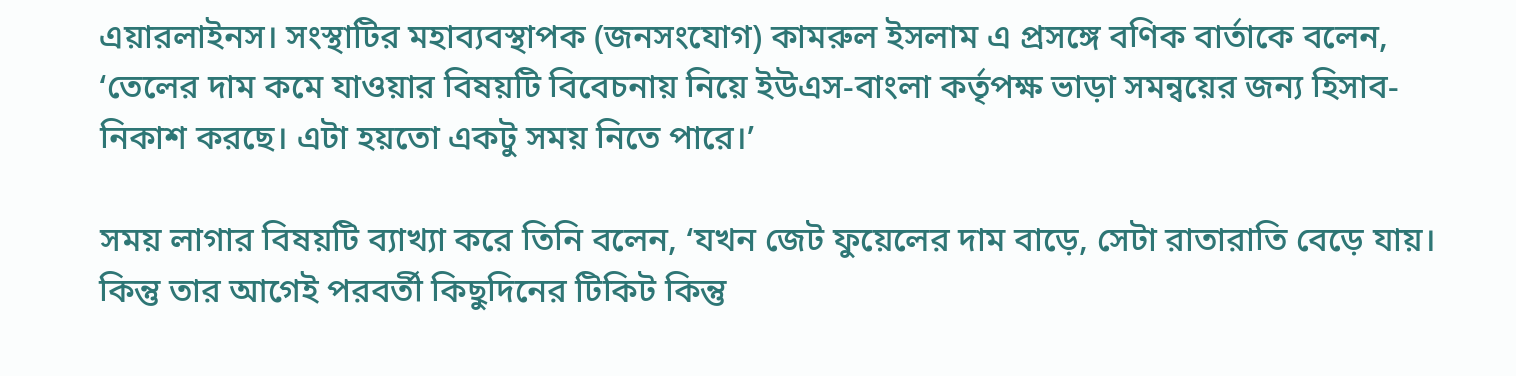এয়ারলাইনস। সংস্থাটির মহাব্যবস্থাপক (জনসংযোগ) কামরুল ইসলাম এ প্রসঙ্গে বণিক বার্তাকে বলেন, ‘তেলের দাম কমে যাওয়ার বিষয়টি বিবেচনায় নিয়ে ইউএস-বাংলা কর্তৃপক্ষ ভাড়া সমন্বয়ের জন্য হিসাব-নিকাশ করছে। এটা হয়তো একটু সময় নিতে পারে।’

সময় লাগার বিষয়টি ব্যাখ্যা করে তিনি বলেন, ‘যখন জেট ফুয়েলের দাম বাড়ে, সেটা রাতারাতি বেড়ে যায়। কিন্তু তার আগেই পরবর্তী কিছুদিনের টিকিট কিন্তু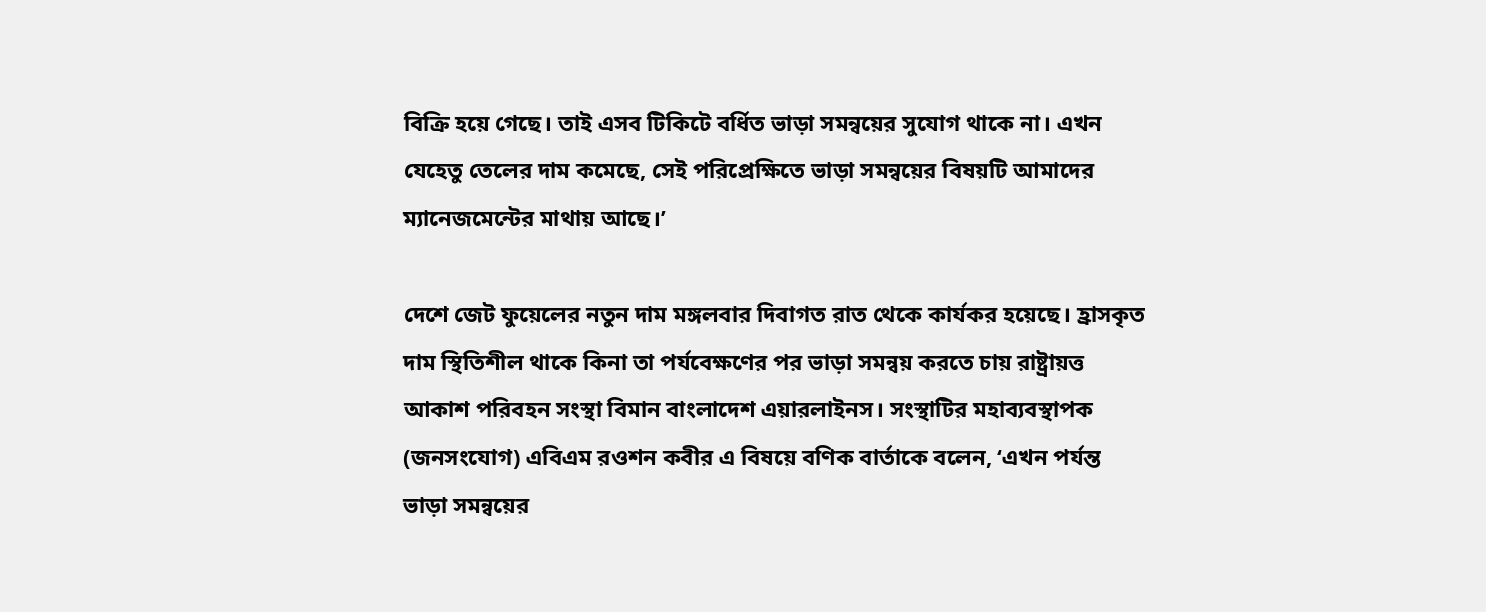বিক্রি হয়ে গেছে। তাই এসব টিকিটে বর্ধিত ভাড়া সমন্বয়ের সুযোগ থাকে না। এখন যেহেতু তেলের দাম কমেছে, সেই পরিপ্রেক্ষিতে ভাড়া সমন্বয়ের বিষয়টি আমাদের ম্যানেজমেন্টের মাথায় আছে।’

দেশে জেট ফুয়েলের নতুন দাম মঙ্গলবার দিবাগত রাত থেকে কার্যকর হয়েছে। হ্রাসকৃত দাম স্থিতিশীল থাকে কিনা তা পর্যবেক্ষণের পর ভাড়া সমন্বয় করতে চায় রাষ্ট্রায়ত্ত আকাশ পরিবহন সংস্থা বিমান বাংলাদেশ এয়ারলাইনস। সংস্থাটির মহাব্যবস্থাপক (জনসংযোগ) এবিএম রওশন কবীর এ বিষয়ে বণিক বার্তাকে বলেন, ‘এখন পর্যন্ত ভাড়া সমন্বয়ের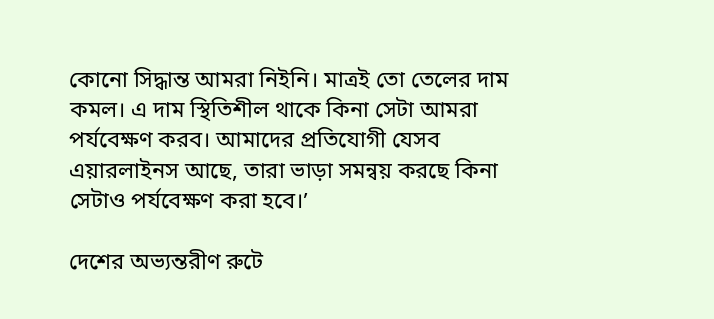কোনো সিদ্ধান্ত আমরা নিইনি। ‌মাত্রই তো তেলের দাম কমল। এ দাম স্থিতিশীল থাকে কিনা সেটা আমরা পর্যবেক্ষণ করব। আমাদের প্রতিযোগী যেসব এয়ারলাইনস আছে, তারা ভাড়া সমন্বয় করছে কিনা সেটাও পর্যবেক্ষণ করা হবে।’

দেশের অভ্যন্তরীণ রুটে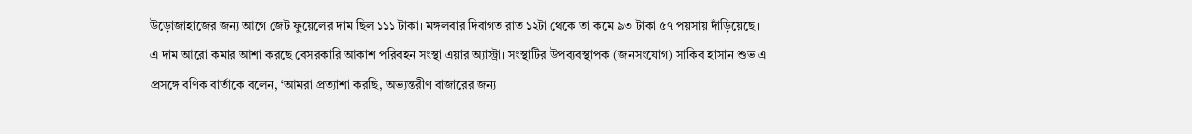উড়োজাহাজের জন্য আগে জেট ফুয়েলের দাম ছিল ১১১ টাকা। মঙ্গলবার দিবাগত রাত ১২টা থেকে তা কমে ৯৩ টাকা ৫৭ পয়সায় দাঁড়িয়েছে। এ দাম আরো কমার আশা করছে বেসরকারি আকাশ পরিবহন সংস্থা এয়ার অ্যাস্ট্রা। সংস্থাটির উপব্যবস্থাপক (জনসংযোগ) সাকিব হাসান শুভ এ প্রসঙ্গে বণিক বার্তাকে বলেন, ‘আমরা প্রত্যাশা করছি, অভ্যন্তরীণ বাজারের জন্য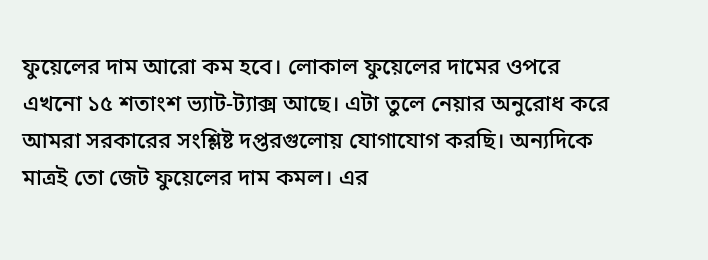ফুয়েলের দাম আরো কম হবে। লোকাল ফুয়েলের দামের ওপরে এখনো ১৫ শতাংশ ভ্যাট-ট্যাক্স আছে। এটা তুলে নেয়ার অনুরোধ করে আমরা সরকারের সংশ্লিষ্ট দপ্তরগুলোয় যোগাযোগ করছি। অন্যদিকে মাত্রই তো জেট ফুয়েলের দাম কমল। এর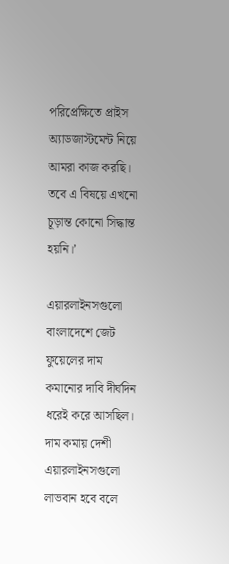পরিপ্রেক্ষিতে প্রাইস অ্যাডজাস্টমেন্ট নিয়ে আমরা কাজ করছি। তবে এ বিষয়ে এখনো চূড়ান্ত কোনো সিদ্ধান্ত হয়নি।’

এয়ারলাইনসগুলো বাংলাদেশে জেট ফুয়েলের দাম কমানোর দাবি দীর্ঘদিন ধরেই করে আসছিল। দাম কমায় দেশী এয়ারলাইনসগুলো লাভবান হবে বলে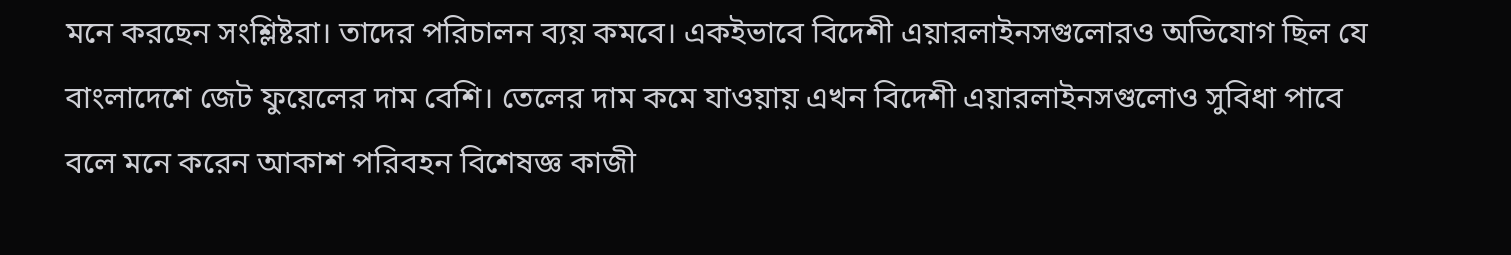মনে করছেন সংশ্লিষ্টরা। তাদের পরিচালন ব্যয় কমবে। একইভাবে বিদেশী এয়ারলাইনসগুলোরও অভিযোগ ছিল যে বাংলাদেশে জেট ফুয়েলের দাম বেশি। তেলের দাম কমে যাওয়ায় এখন বিদেশী এয়ারলাইনসগুলোও সুবিধা পাবে বলে মনে করেন আকাশ পরিবহন বিশেষজ্ঞ কাজী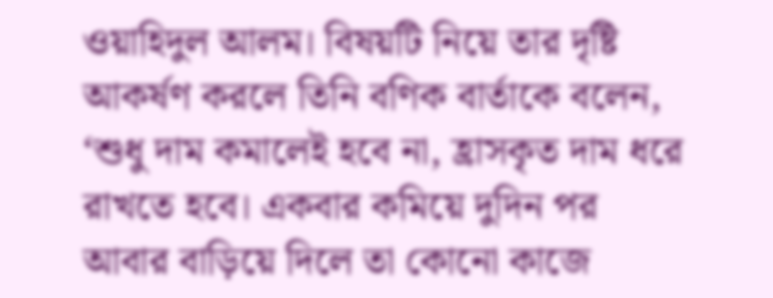ওয়াহিদুল আলম। বিষয়টি নিয়ে তার দৃষ্টি আকর্ষণ করলে তিনি বণিক বার্তাকে বলেন, ‘শুধু দাম কমালেই হবে না, হ্রাসকৃত দাম ধরে রাখতে হবে। একবার কমিয়ে দুদিন পর আবার বাড়িয়ে দিলে তা কোনো কাজে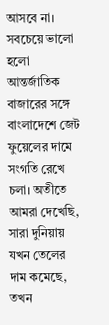আসবে না। সবচেয়ে ভালো হলো আন্তর্জাতিক বাজারের সঙ্গে বাংলাদেশে জেট ফুয়েলের দামে সংগতি রেখে চলা। অতীতে আমরা দেখেছি, সারা দুনিয়ায় যখন তেলের দাম কমেছে, তখন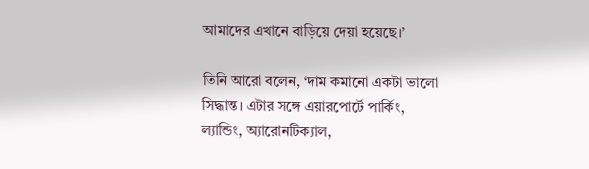আমাদের এখানে বাড়িয়ে দেয়া হয়েছে।’

তিনি আরো বলেন, ‘দাম কমানো একটা ভালো সিদ্ধান্ত। এটার সঙ্গে এয়ারপোর্টে পার্কিং, ল্যান্ডিং, অ্যারোনটিক্যাল,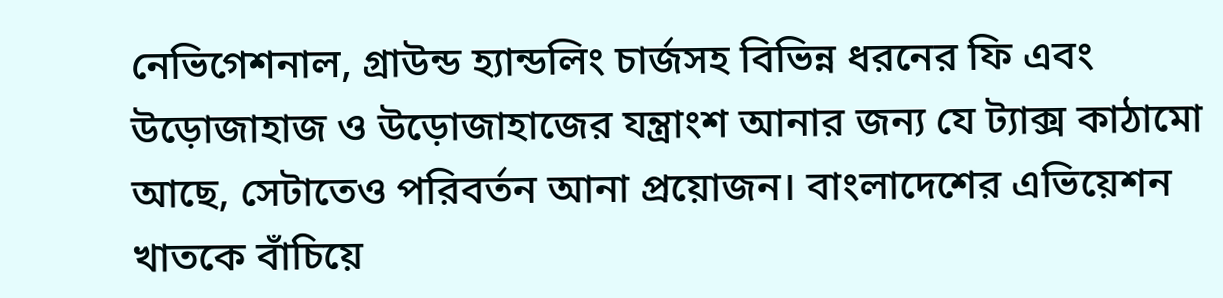নেভিগেশনাল, গ্রাউন্ড হ্যান্ডলিং চার্জসহ বিভিন্ন ধরনের ফি এবং উড়োজাহাজ ও উড়োজাহাজের যন্ত্রাংশ আনার জন্য যে ট্যাক্স কাঠামো আছে, সেটাতেও পরিবর্তন আনা প্রয়োজন। বাংলাদেশের এভিয়েশন খাতকে বাঁচিয়ে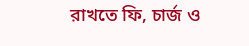রাখতে ফি, চার্জ ও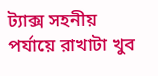ট্যাক্স সহনীয় পর্যায়ে রাখাটা খুব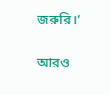জরুরি।’

আরও